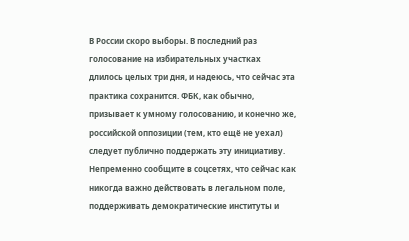В России скоро выборы. В последний раз голосование на избирательных участках длилось целых три дня, и надеюсь, что сейчас эта практика сохранится. ФБК, как обычно, призывает к умному голосованию, и конечно же, российской оппозиции (тем, кто ещё не уехал) следует публично поддержать эту инициативу. Непременно сообщите в соцсетях, что сейчас как никогда важно действовать в легальном поле, поддерживать демократические институты и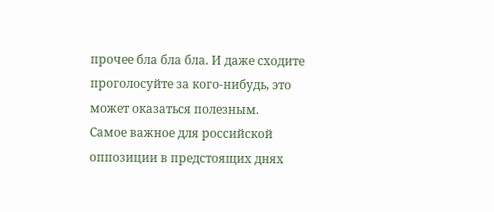прочее бла бла бла. И даже сходите проголосуйте за кого-нибудь, это может оказаться полезным.
Самое важное для российской оппозиции в предстоящих днях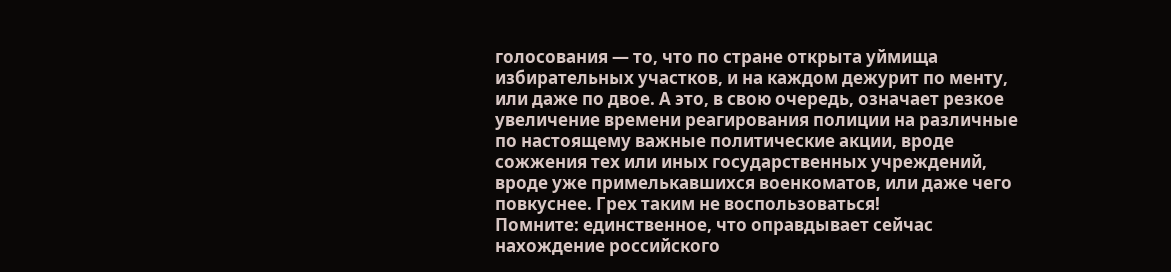голосования — то, что по стране открыта уймища избирательных участков, и на каждом дежурит по менту, или даже по двое. А это, в свою очередь, означает резкое увеличение времени реагирования полиции на различные по настоящему важные политические акции, вроде сожжения тех или иных государственных учреждений, вроде уже примелькавшихся военкоматов, или даже чего повкуснее. Грех таким не воспользоваться!
Помните: единственное, что оправдывает сейчас нахождение российского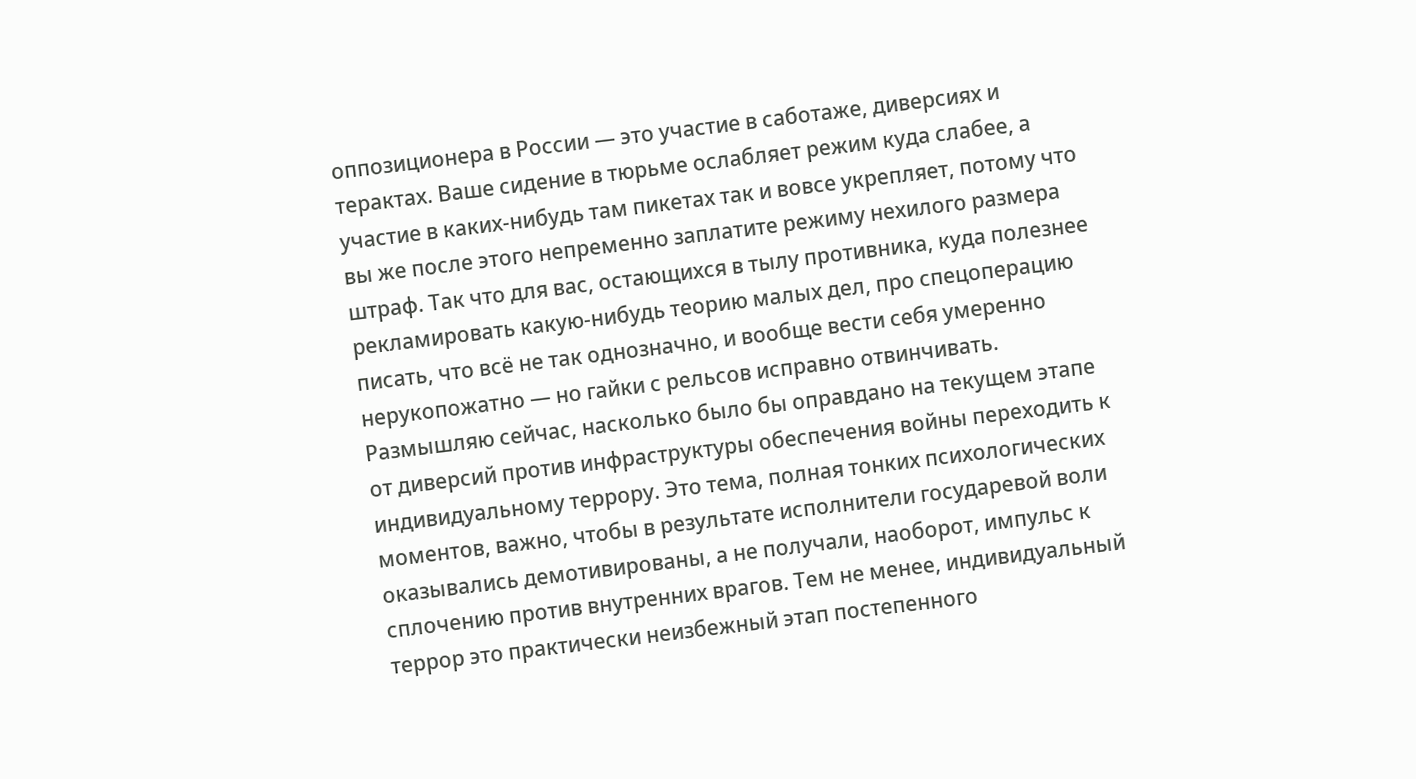оппозиционера в России — это участие в саботаже, диверсиях и терактах. Ваше сидение в тюрьме ослабляет режим куда слабее, а участие в каких-нибудь там пикетах так и вовсе укрепляет, потому что вы же после этого непременно заплатите режиму нехилого размера штраф. Так что для вас, остающихся в тылу противника, куда полезнее рекламировать какую-нибудь теорию малых дел, про спецоперацию писать, что всё не так однозначно, и вообще вести себя умеренно нерукопожатно — но гайки с рельсов исправно отвинчивать.
Размышляю сейчас, насколько было бы оправдано на текущем этапе от диверсий против инфраструктуры обеспечения войны переходить к индивидуальному террору. Это тема, полная тонких психологических моментов, важно, чтобы в результате исполнители государевой воли оказывались демотивированы, а не получали, наоборот, импульс к сплочению против внутренних врагов. Тем не менее, индивидуальный террор это практически неизбежный этап постепенного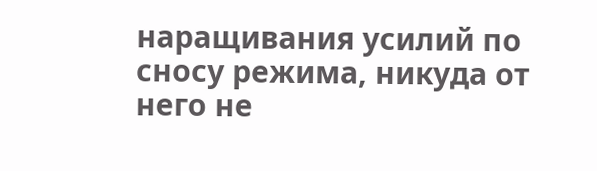наращивания усилий по сносу режима, никуда от него не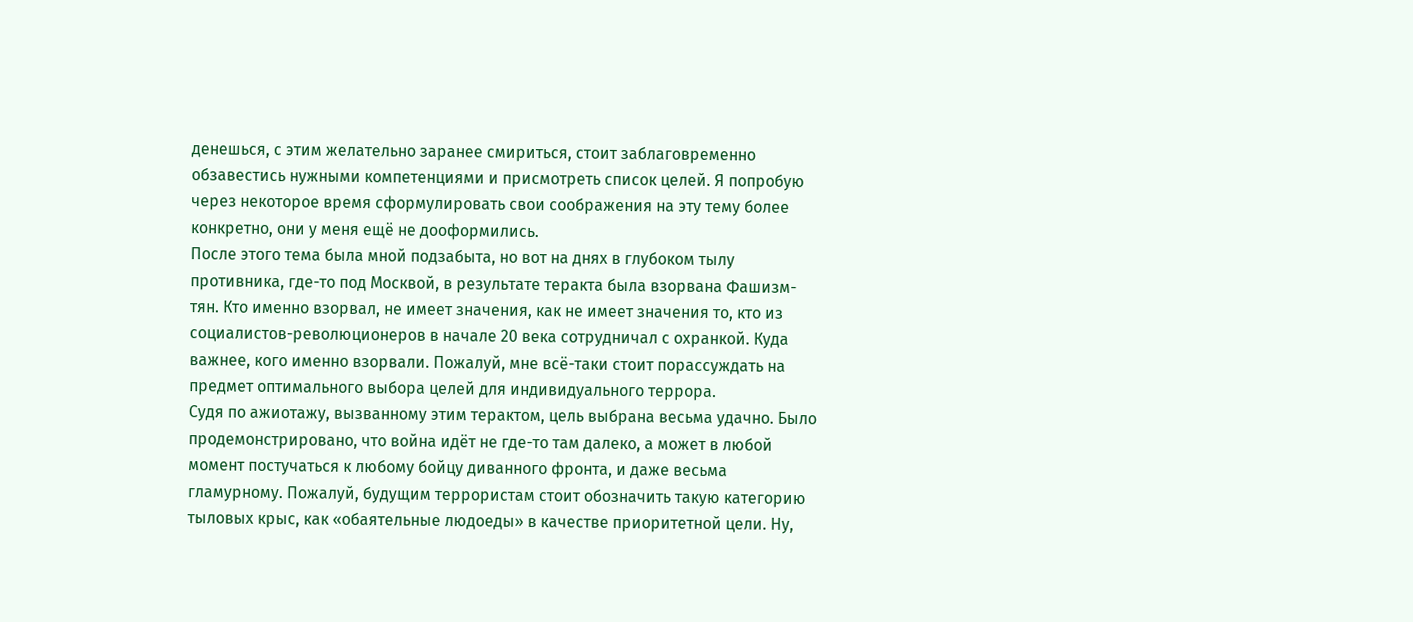денешься, с этим желательно заранее смириться, стоит заблаговременно обзавестись нужными компетенциями и присмотреть список целей. Я попробую через некоторое время сформулировать свои соображения на эту тему более конкретно, они у меня ещё не дооформились.
После этого тема была мной подзабыта, но вот на днях в глубоком тылу противника, где-то под Москвой, в результате теракта была взорвана Фашизм-тян. Кто именно взорвал, не имеет значения, как не имеет значения то, кто из социалистов-революционеров в начале 20 века сотрудничал с охранкой. Куда важнее, кого именно взорвали. Пожалуй, мне всё-таки стоит порассуждать на предмет оптимального выбора целей для индивидуального террора.
Судя по ажиотажу, вызванному этим терактом, цель выбрана весьма удачно. Было продемонстрировано, что война идёт не где-то там далеко, а может в любой момент постучаться к любому бойцу диванного фронта, и даже весьма гламурному. Пожалуй, будущим террористам стоит обозначить такую категорию тыловых крыс, как «обаятельные людоеды» в качестве приоритетной цели. Ну,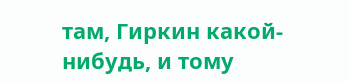там, Гиркин какой-нибудь, и тому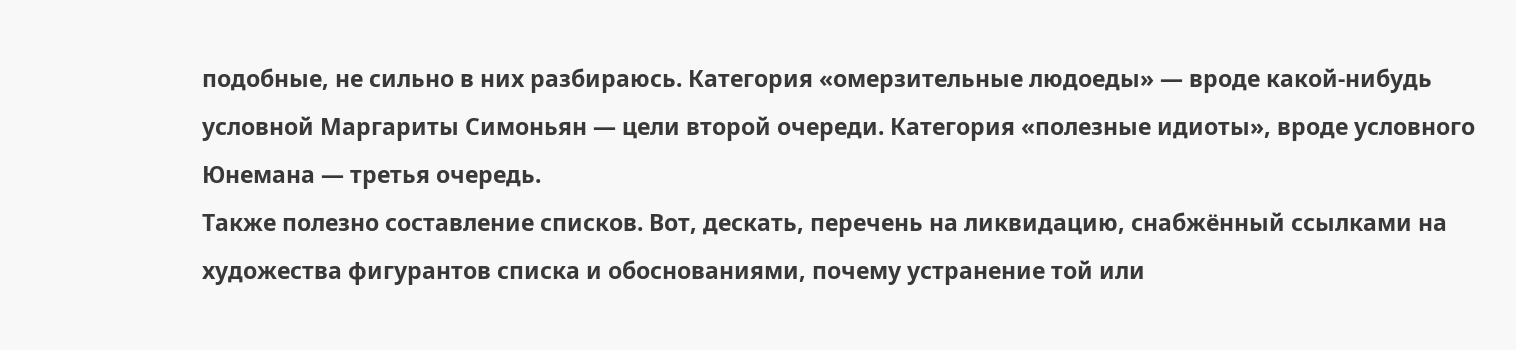подобные, не сильно в них разбираюсь. Категория «омерзительные людоеды» — вроде какой-нибудь условной Маргариты Симоньян — цели второй очереди. Категория «полезные идиоты», вроде условного Юнемана — третья очередь.
Также полезно составление списков. Вот, дескать, перечень на ликвидацию, снабжённый ссылками на художества фигурантов списка и обоснованиями, почему устранение той или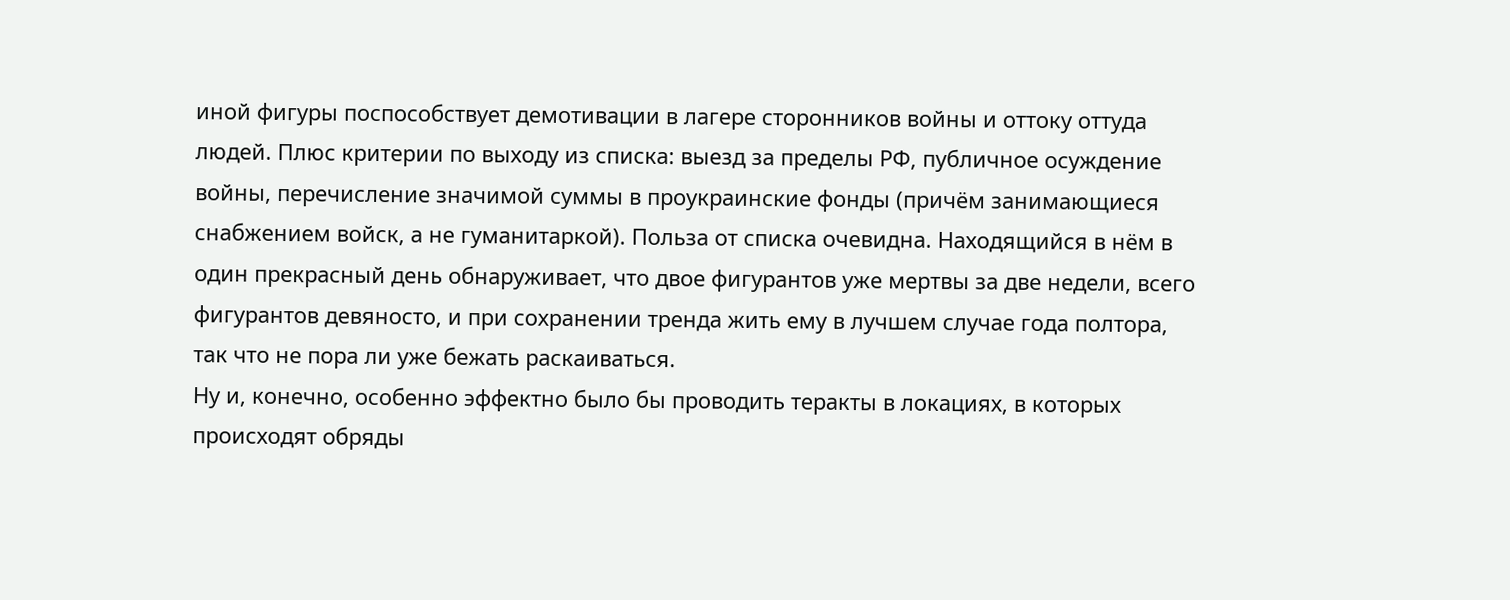иной фигуры поспособствует демотивации в лагере сторонников войны и оттоку оттуда людей. Плюс критерии по выходу из списка: выезд за пределы РФ, публичное осуждение войны, перечисление значимой суммы в проукраинские фонды (причём занимающиеся снабжением войск, а не гуманитаркой). Польза от списка очевидна. Находящийся в нём в один прекрасный день обнаруживает, что двое фигурантов уже мертвы за две недели, всего фигурантов девяносто, и при сохранении тренда жить ему в лучшем случае года полтора, так что не пора ли уже бежать раскаиваться.
Ну и, конечно, особенно эффектно было бы проводить теракты в локациях, в которых происходят обряды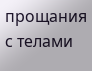прощания с телами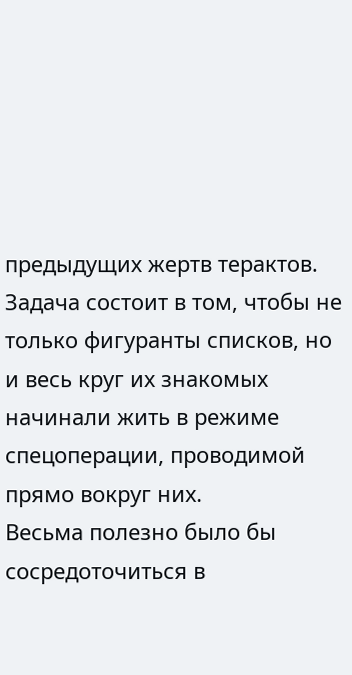предыдущих жертв терактов. Задача состоит в том, чтобы не только фигуранты списков, но и весь круг их знакомых начинали жить в режиме спецоперации, проводимой прямо вокруг них.
Весьма полезно было бы сосредоточиться в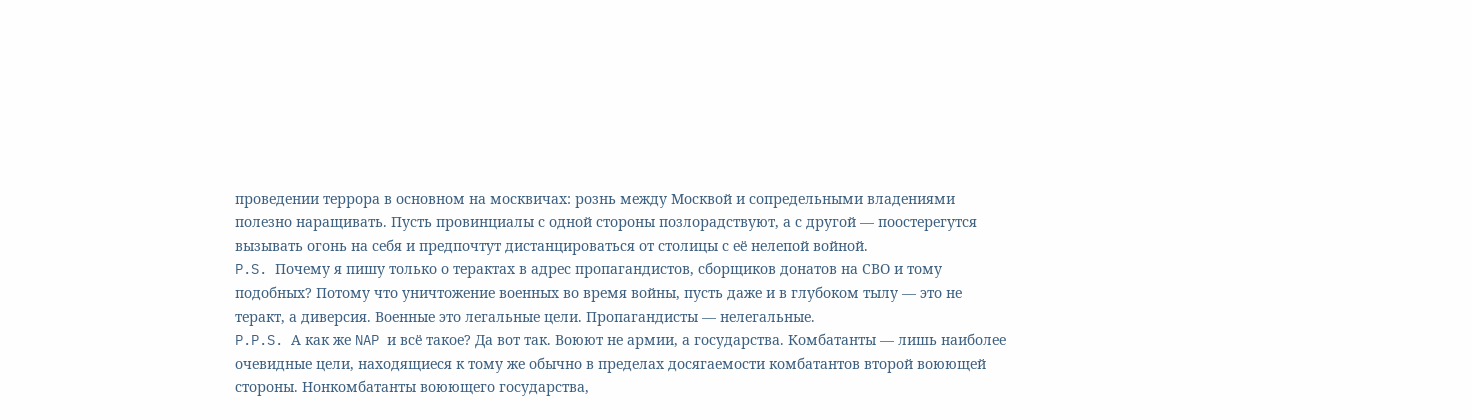проведении террора в основном на москвичах: рознь между Москвой и сопредельными владениями полезно наращивать. Пусть провинциалы с одной стороны позлорадствуют, а с другой — поостерегутся вызывать огонь на себя и предпочтут дистанцироваться от столицы с её нелепой войной.
P.S. Почему я пишу только о терактах в адрес пропагандистов, сборщиков донатов на СВО и тому подобных? Потому что уничтожение военных во время войны, пусть даже и в глубоком тылу — это не теракт, а диверсия. Военные это легальные цели. Пропагандисты — нелегальные.
P.P.S. А как же NAP и всё такое? Да вот так. Воюют не армии, а государства. Комбатанты — лишь наиболее очевидные цели, находящиеся к тому же обычно в пределах досягаемости комбатантов второй воюющей стороны. Нонкомбатанты воюющего государства,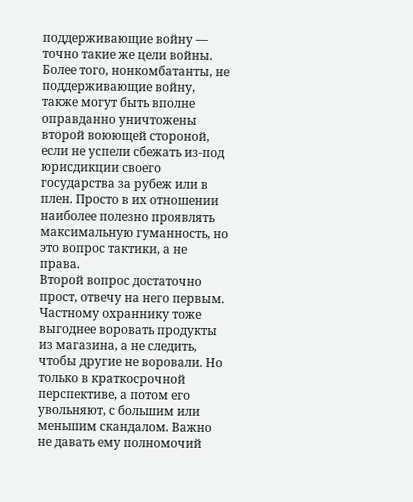поддерживающие войну — точно такие же цели войны. Более того, нонкомбатанты, не поддерживающие войну, также могут быть вполне оправданно уничтожены второй воюющей стороной, если не успели сбежать из-под юрисдикции своего государства за рубеж или в плен. Просто в их отношении наиболее полезно проявлять максимальную гуманность, но это вопрос тактики, а не права.
Второй вопрос достаточно прост, отвечу на него первым. Частному охраннику тоже выгоднее воровать продукты из магазина, а не следить, чтобы другие не воровали. Но только в краткосрочной перспективе, а потом его увольняют, с большим или меньшим скандалом. Важно не давать ему полномочий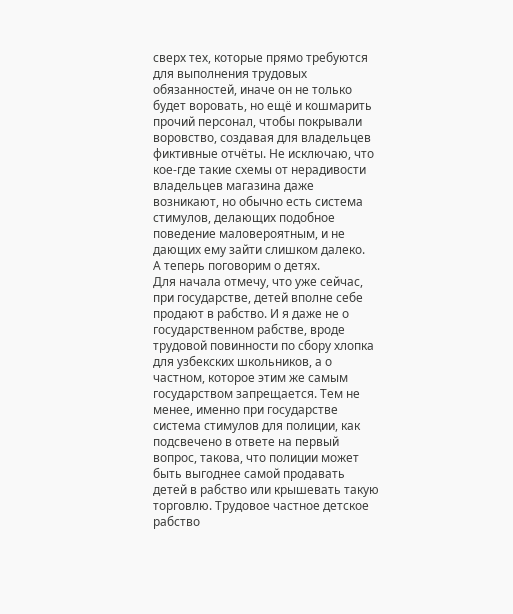сверх тех, которые прямо требуются для выполнения трудовых обязанностей, иначе он не только будет воровать, но ещё и кошмарить прочий персонал, чтобы покрывали воровство, создавая для владельцев фиктивные отчёты. Не исключаю, что кое-где такие схемы от нерадивости владельцев магазина даже возникают, но обычно есть система стимулов, делающих подобное поведение маловероятным, и не дающих ему зайти слишком далеко.
А теперь поговорим о детях.
Для начала отмечу, что уже сейчас, при государстве, детей вполне себе продают в рабство. И я даже не о государственном рабстве, вроде трудовой повинности по сбору хлопка для узбекских школьников, а о частном, которое этим же самым государством запрещается. Тем не менее, именно при государстве система стимулов для полиции, как подсвечено в ответе на первый вопрос, такова, что полиции может быть выгоднее самой продавать детей в рабство или крышевать такую торговлю. Трудовое частное детское рабство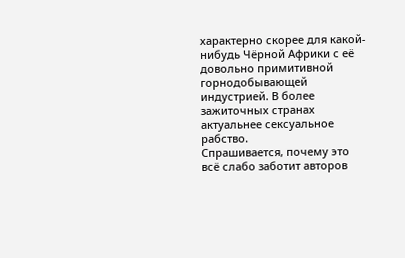характерно скорее для какой-нибудь Чёрной Африки с её довольно примитивной горнодобывающей индустрией. В более зажиточных странах актуальнее сексуальное рабство.
Спрашивается, почему это всё слабо заботит авторов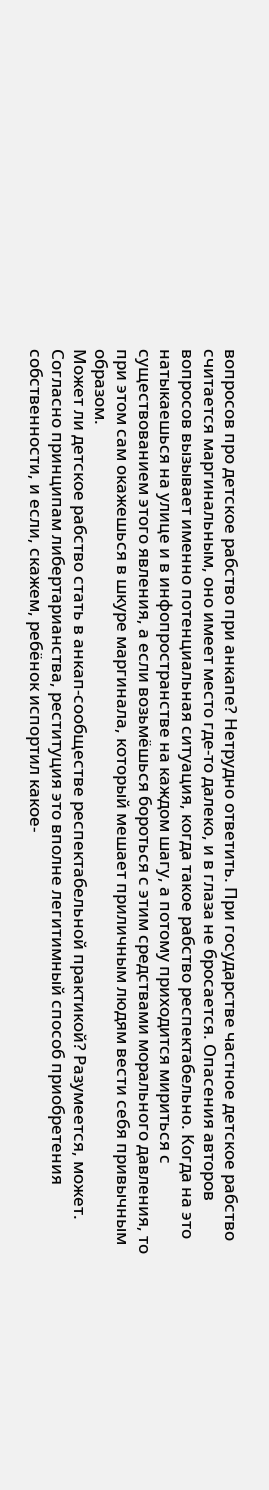вопросов про детское рабство при анкапе? Нетрудно ответить. При государстве частное детское рабство считается маргинальным, оно имеет место где-то далеко, и в глаза не бросается. Опасения авторов вопросов вызывает именно потенциальная ситуация, когда такое рабство респектабельно. Когда на это натыкаешься на улице и в инфопространстве на каждом шагу, а потому приходится мириться с существованием этого явления, а если возьмёшься бороться с этим средствами морального давления, то при этом сам окажешься в шкуре маргинала, который мешает приличным людям вести себя привычным образом.
Может ли детское рабство стать в анкап-сообществе респектабельной практикой? Разумеется, может. Согласно принципам либертарианства, реституция это вполне легитимный способ приобретения собственности, и если, скажем, ребёнок испортил какое-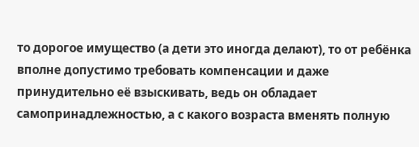то дорогое имущество (а дети это иногда делают), то от ребёнка вполне допустимо требовать компенсации и даже принудительно её взыскивать, ведь он обладает самопринадлежностью, а с какого возраста вменять полную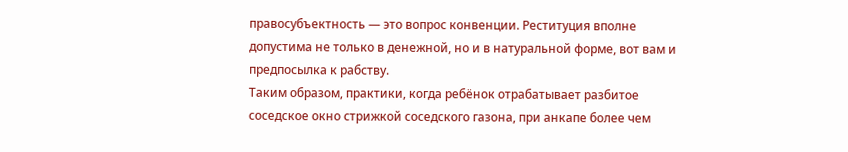правосубъектность — это вопрос конвенции. Реституция вполне допустима не только в денежной, но и в натуральной форме, вот вам и предпосылка к рабству.
Таким образом, практики, когда ребёнок отрабатывает разбитое соседское окно стрижкой соседского газона, при анкапе более чем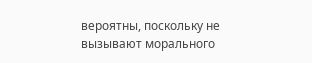вероятны, поскольку не вызывают морального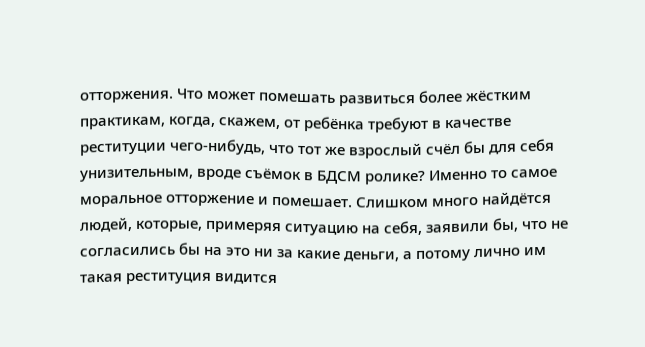отторжения. Что может помешать развиться более жёстким практикам, когда, скажем, от ребёнка требуют в качестве реституции чего-нибудь, что тот же взрослый счёл бы для себя унизительным, вроде съёмок в БДСМ ролике? Именно то самое моральное отторжение и помешает. Слишком много найдётся людей, которые, примеряя ситуацию на себя, заявили бы, что не согласились бы на это ни за какие деньги, а потому лично им такая реституция видится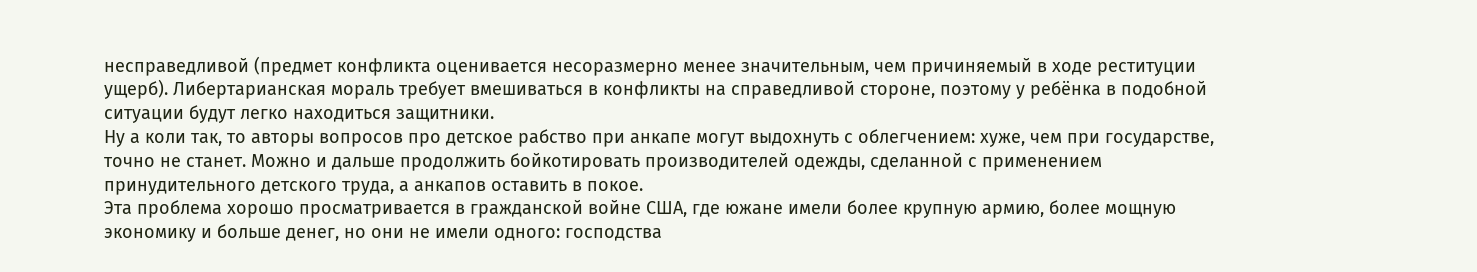несправедливой (предмет конфликта оценивается несоразмерно менее значительным, чем причиняемый в ходе реституции ущерб). Либертарианская мораль требует вмешиваться в конфликты на справедливой стороне, поэтому у ребёнка в подобной ситуации будут легко находиться защитники.
Ну а коли так, то авторы вопросов про детское рабство при анкапе могут выдохнуть с облегчением: хуже, чем при государстве, точно не станет. Можно и дальше продолжить бойкотировать производителей одежды, сделанной с применением принудительного детского труда, а анкапов оставить в покое.
Эта проблема хорошо просматривается в гражданской войне США, где южане имели более крупную армию, более мощную экономику и больше денег, но они не имели одного: господства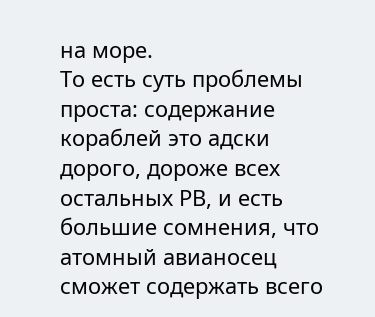на море.
То есть суть проблемы проста: содержание кораблей это адски дорого, дороже всех остальных РВ, и есть большие сомнения, что атомный авианосец сможет содержать всего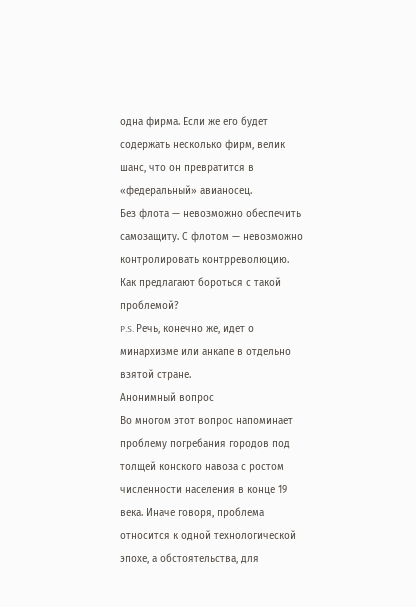одна фирма. Если же его будет содержать несколько фирм, велик шанс, что он превратится в «федеральный» авианосец.
Без флота — невозможно обеспечить самозащиту. С флотом — невозможно контролировать контрреволюцию.
Как предлагают бороться с такой проблемой?
P.S. Речь, конечно же, идет о минархизме или анкапе в отдельно взятой стране.
Анонимный вопрос
Во многом этот вопрос напоминает проблему погребания городов под толщей конского навоза с ростом численности населения в конце 19 века. Иначе говоря, проблема относится к одной технологической эпохе, а обстоятельства, для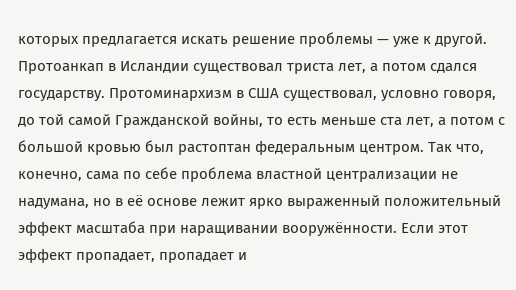которых предлагается искать решение проблемы — уже к другой.
Протоанкап в Исландии существовал триста лет, а потом сдался государству. Протоминархизм в США существовал, условно говоря, до той самой Гражданской войны, то есть меньше ста лет, а потом с большой кровью был растоптан федеральным центром. Так что, конечно, сама по себе проблема властной централизации не надумана, но в её основе лежит ярко выраженный положительный эффект масштаба при наращивании вооружённости. Если этот эффект пропадает, пропадает и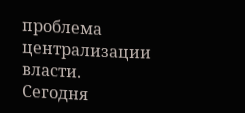проблема централизации власти.
Сегодня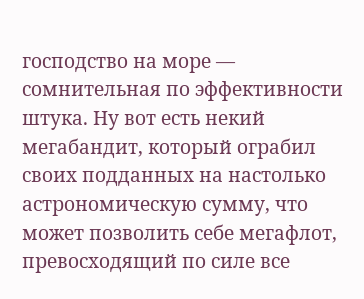господство на море — сомнительная по эффективности штука. Ну вот есть некий мегабандит, который ограбил своих подданных на настолько астрономическую сумму, что может позволить себе мегафлот, превосходящий по силе все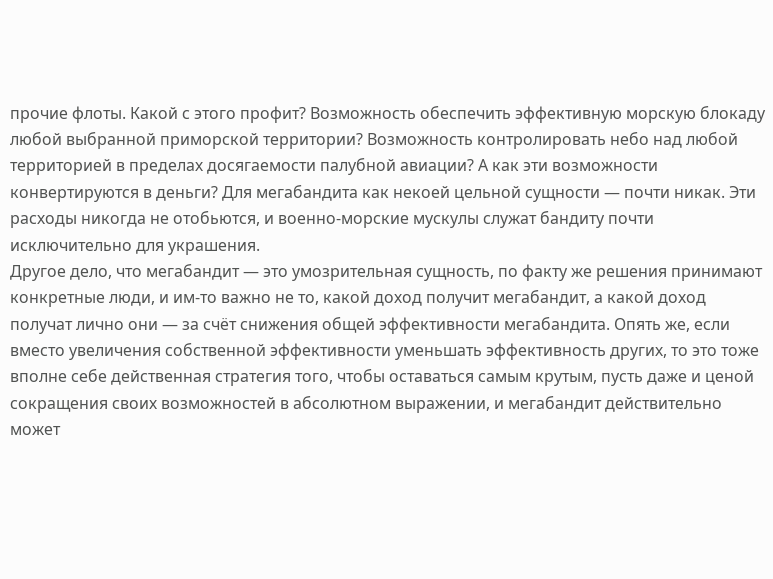прочие флоты. Какой с этого профит? Возможность обеспечить эффективную морскую блокаду любой выбранной приморской территории? Возможность контролировать небо над любой территорией в пределах досягаемости палубной авиации? А как эти возможности конвертируются в деньги? Для мегабандита как некоей цельной сущности — почти никак. Эти расходы никогда не отобьются, и военно-морские мускулы служат бандиту почти исключительно для украшения.
Другое дело, что мегабандит — это умозрительная сущность, по факту же решения принимают конкретные люди, и им-то важно не то, какой доход получит мегабандит, а какой доход получат лично они — за счёт снижения общей эффективности мегабандита. Опять же, если вместо увеличения собственной эффективности уменьшать эффективность других, то это тоже вполне себе действенная стратегия того, чтобы оставаться самым крутым, пусть даже и ценой сокращения своих возможностей в абсолютном выражении, и мегабандит действительно может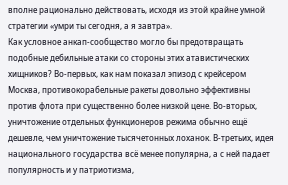вполне рационально действовать, исходя из этой крайне умной стратегии «умри ты сегодня, а я завтра».
Как условное анкап-сообщество могло бы предотвращать подобные дебильные атаки со стороны этих атавистических хищников? Во-первых, как нам показал эпизод с крейсером Москва, противокорабельные ракеты довольно эффективны против флота при существенно более низкой цене. Во-вторых, уничтожение отдельных функционеров режима обычно ещё дешевле, чем уничтожение тысячетонных лоханок. В-третьих, идея национального государства всё менее популярна, а с ней падает популярность и у патриотизма,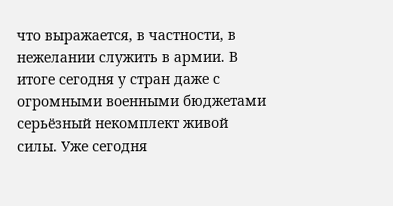что выражается, в частности, в нежелании служить в армии. В итоге сегодня у стран даже с огромными военными бюджетами серьёзный некомплект живой силы. Уже сегодня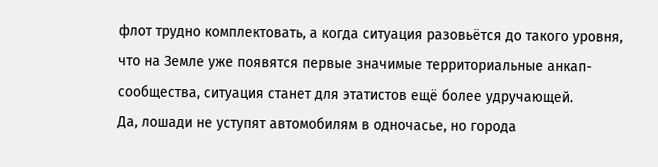флот трудно комплектовать, а когда ситуация разовьётся до такого уровня, что на Земле уже появятся первые значимые территориальные анкап-сообщества, ситуация станет для этатистов ещё более удручающей.
Да, лошади не уступят автомобилям в одночасье, но города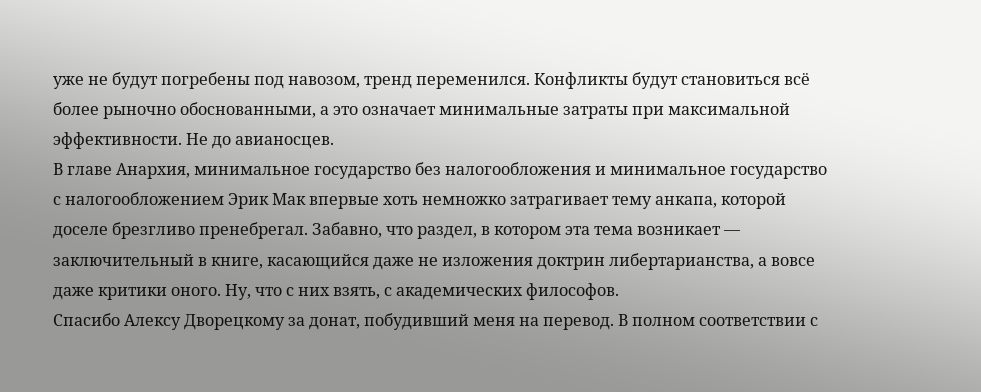уже не будут погребены под навозом, тренд переменился. Конфликты будут становиться всё более рыночно обоснованными, а это означает минимальные затраты при максимальной эффективности. Не до авианосцев.
В главе Анархия, минимальное государство без налогообложения и минимальное государство с налогообложением Эрик Мак впервые хоть немножко затрагивает тему анкапа, которой доселе брезгливо пренебрегал. Забавно, что раздел, в котором эта тема возникает — заключительный в книге, касающийся даже не изложения доктрин либертарианства, а вовсе даже критики оного. Ну, что с них взять, с академических философов.
Спасибо Алексу Дворецкому за донат, побудивший меня на перевод. В полном соответствии с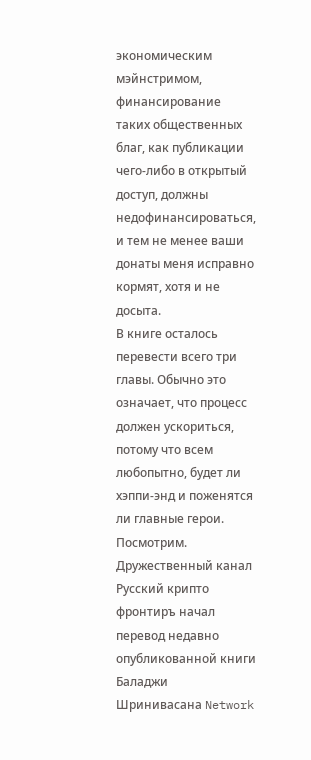экономическим мэйнстримом, финансирование таких общественных благ, как публикации чего-либо в открытый доступ, должны недофинансироваться, и тем не менее ваши донаты меня исправно кормят, хотя и не досыта.
В книге осталось перевести всего три главы. Обычно это означает, что процесс должен ускориться, потому что всем любопытно, будет ли хэппи-энд и поженятся ли главные герои. Посмотрим.
Дружественный канал Русский крипто фронтиръ начал перевод недавно опубликованной книги Баладжи Шринивасана Network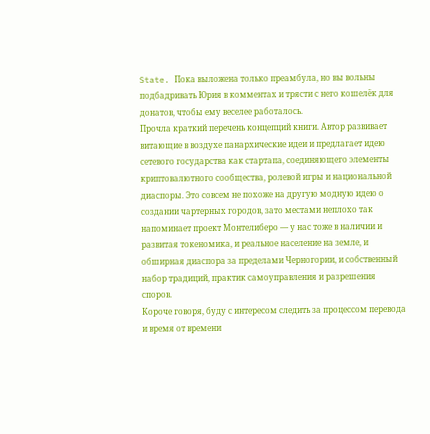State. Пока выложена только преамбула, но вы вольны подбадривать Юрия в комментах и трясти с него кошелёк для донатов, чтобы ему веселее работалось.
Прочла краткий перечень концепций книги. Автор развивает витающие в воздухе панархические идеи и предлагает идею сетевого государства как стартапа, соединяющего элементы криптовалютного сообщества, ролевой игры и национальной диаспоры. Это совсем не похоже на другую модную идею о создании чартерных городов, зато местами неплохо так напоминает проект Монтелиберо — у нас тоже в наличии и развитая токеномика, и реальное население на земле, и обширная диаспора за пределами Черногории, и собственный набор традиций, практик самоуправления и разрешения споров.
Короче говоря, буду с интересом следить за процессом перевода и время от времени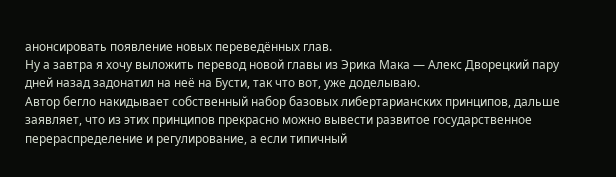анонсировать появление новых переведённых глав.
Ну а завтра я хочу выложить перевод новой главы из Эрика Мака — Алекс Дворецкий пару дней назад задонатил на неё на Бусти, так что вот, уже доделываю.
Автор бегло накидывает собственный набор базовых либертарианских принципов, дальше заявляет, что из этих принципов прекрасно можно вывести развитое государственное перераспределение и регулирование, а если типичный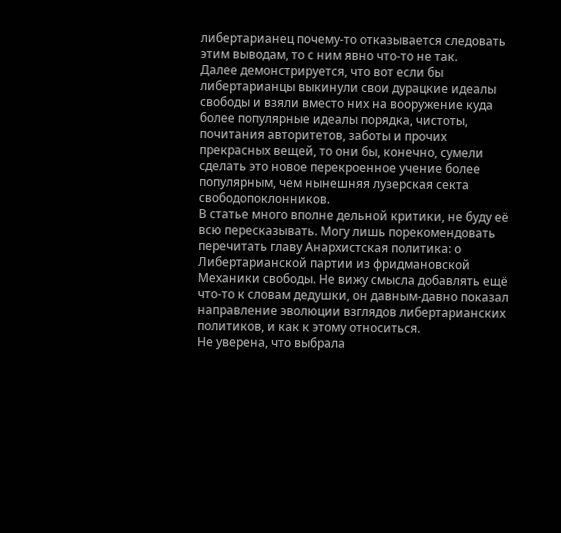либертарианец почему-то отказывается следовать этим выводам, то с ним явно что-то не так.
Далее демонстрируется, что вот если бы либертарианцы выкинули свои дурацкие идеалы свободы и взяли вместо них на вооружение куда более популярные идеалы порядка, чистоты, почитания авторитетов, заботы и прочих прекрасных вещей, то они бы, конечно, сумели сделать это новое перекроенное учение более популярным, чем нынешняя лузерская секта свободопоклонников.
В статье много вполне дельной критики, не буду её всю пересказывать. Могу лишь порекомендовать перечитать главу Анархистская политика: о Либертарианской партии из фридмановской Механики свободы. Не вижу смысла добавлять ещё что-то к словам дедушки, он давным-давно показал направление эволюции взглядов либертарианских политиков, и как к этому относиться.
Не уверена, что выбрала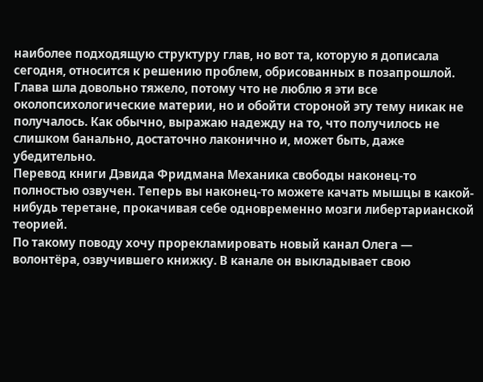наиболее подходящую структуру глав, но вот та, которую я дописала сегодня, относится к решению проблем, обрисованных в позапрошлой. Глава шла довольно тяжело, потому что не люблю я эти все околопсихологические материи, но и обойти стороной эту тему никак не получалось. Как обычно, выражаю надежду на то, что получилось не слишком банально, достаточно лаконично и, может быть, даже убедительно.
Перевод книги Дэвида Фридмана Механика свободы наконец-то полностью озвучен. Теперь вы наконец-то можете качать мышцы в какой-нибудь теретане, прокачивая себе одновременно мозги либертарианской теорией.
По такому поводу хочу прорекламировать новый канал Олега — волонтёра, озвучившего книжку. В канале он выкладывает свою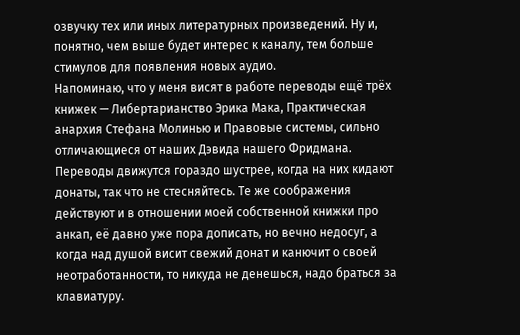озвучку тех или иных литературных произведений. Ну и, понятно, чем выше будет интерес к каналу, тем больше стимулов для появления новых аудио.
Напоминаю, что у меня висят в работе переводы ещё трёх книжек — Либертарианство Эрика Мака, Практическая анархия Стефана Молинью и Правовые системы, сильно отличающиеся от наших Дэвида нашего Фридмана. Переводы движутся гораздо шустрее, когда на них кидают донаты, так что не стесняйтесь. Те же соображения действуют и в отношении моей собственной книжки про анкап, её давно уже пора дописать, но вечно недосуг, а когда над душой висит свежий донат и канючит о своей неотработанности, то никуда не денешься, надо браться за клавиатуру.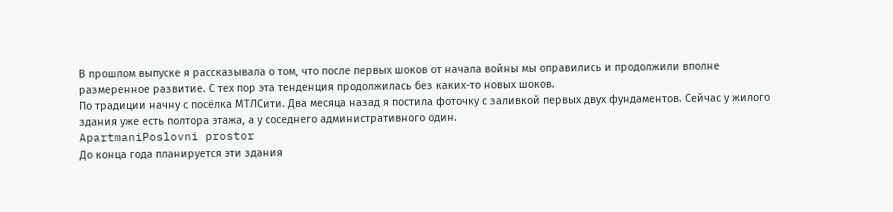В прошлом выпуске я рассказывала о том, что после первых шоков от начала войны мы оправились и продолжили вполне размеренное развитие. С тех пор эта тенденция продолжилась без каких-то новых шоков.
По традиции начну с посёлка МТЛСити. Два месяца назад я постила фоточку с заливкой первых двух фундаментов. Сейчас у жилого здания уже есть полтора этажа, а у соседнего административного один.
ApartmaniPoslovni prostor
До конца года планируется эти здания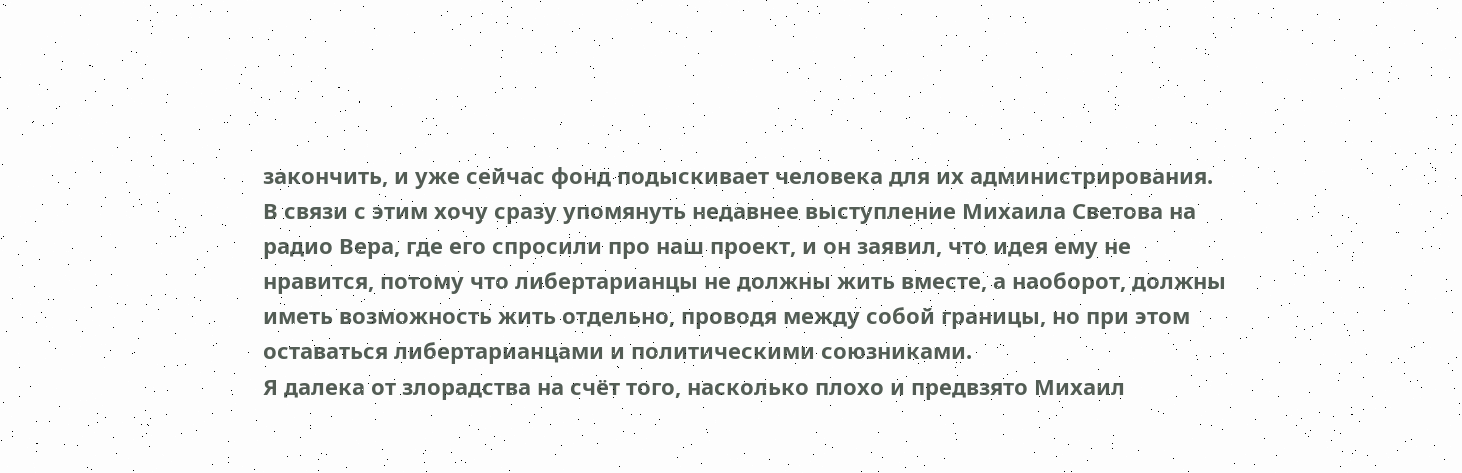закончить, и уже сейчас фонд подыскивает человека для их администрирования.
В связи с этим хочу сразу упомянуть недавнее выступление Михаила Светова на радио Вера, где его спросили про наш проект, и он заявил, что идея ему не нравится, потому что либертарианцы не должны жить вместе, а наоборот, должны иметь возможность жить отдельно, проводя между собой границы, но при этом оставаться либертарианцами и политическими союзниками.
Я далека от злорадства на счёт того, насколько плохо и предвзято Михаил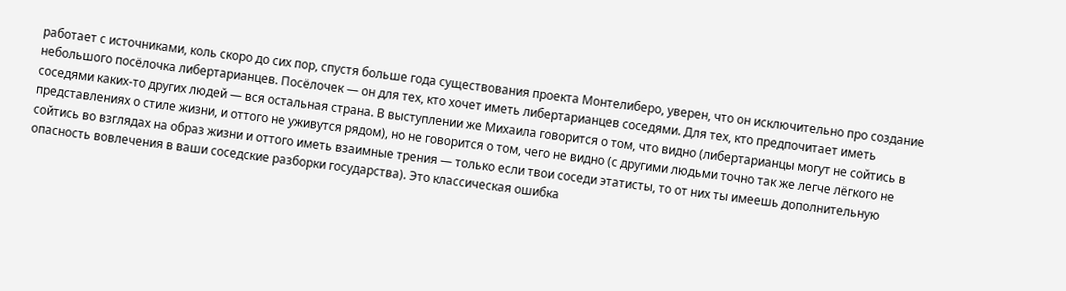работает с источниками, коль скоро до сих пор, спустя больше года существования проекта Монтелиберо, уверен, что он исключительно про создание небольшого посёлочка либертарианцев. Посёлочек — он для тех, кто хочет иметь либертарианцев соседями. Для тех, кто предпочитает иметь соседями каких-то других людей — вся остальная страна. В выступлении же Михаила говорится о том, что видно (либертарианцы могут не сойтись в представлениях о стиле жизни, и оттого не уживутся рядом), но не говорится о том, чего не видно (с другими людьми точно так же легче лёгкого не сойтись во взглядах на образ жизни и оттого иметь взаимные трения — только если твои соседи этатисты, то от них ты имеешь дополнительную опасность вовлечения в ваши соседские разборки государства). Это классическая ошибка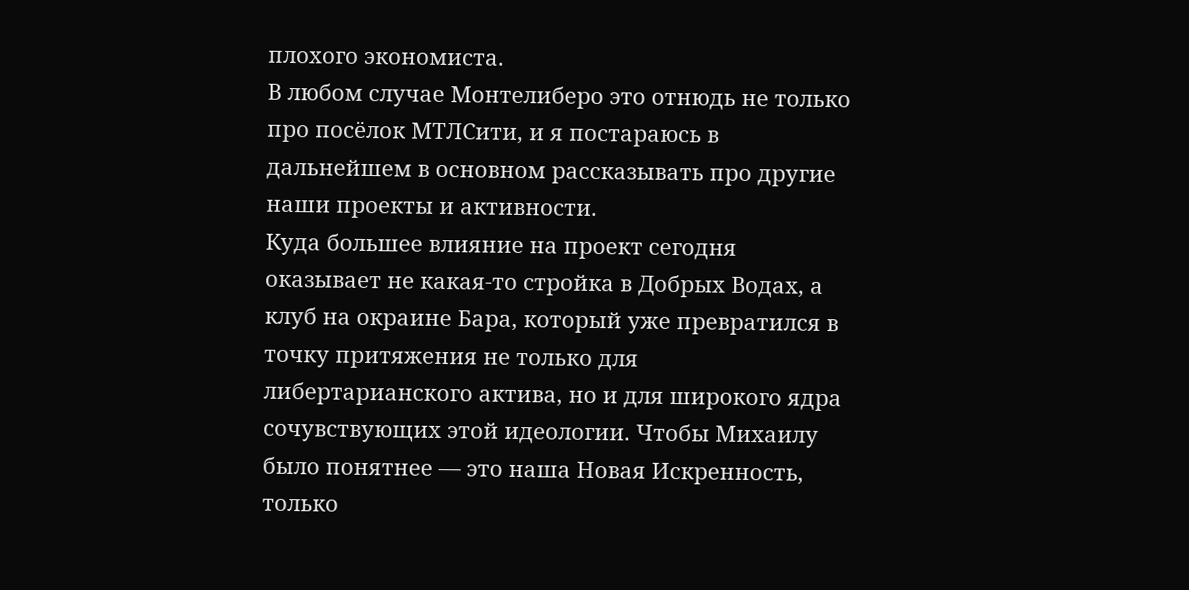плохого экономиста.
В любом случае Монтелиберо это отнюдь не только про посёлок МТЛСити, и я постараюсь в дальнейшем в основном рассказывать про другие наши проекты и активности.
Куда большее влияние на проект сегодня оказывает не какая-то стройка в Добрых Водах, а клуб на окраине Бара, который уже превратился в точку притяжения не только для либертарианского актива, но и для широкого ядра сочувствующих этой идеологии. Чтобы Михаилу было понятнее — это наша Новая Искренность, только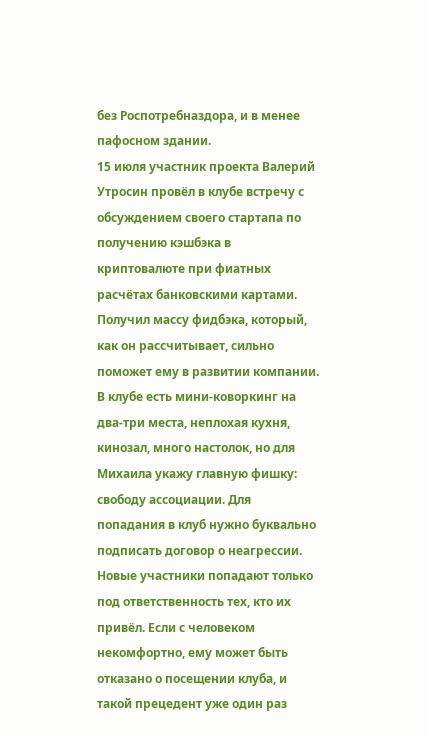без Роспотребназдора, и в менее пафосном здании.
15 июля участник проекта Валерий Утросин провёл в клубе встречу с обсуждением своего стартапа по получению кэшбэка в криптовалюте при фиатных расчётах банковскими картами. Получил массу фидбэка, который, как он рассчитывает, сильно поможет ему в развитии компании.
В клубе есть мини-коворкинг на два-три места, неплохая кухня, кинозал, много настолок, но для Михаила укажу главную фишку: свободу ассоциации. Для попадания в клуб нужно буквально подписать договор о неагрессии. Новые участники попадают только под ответственность тех, кто их привёл. Если с человеком некомфортно, ему может быть отказано о посещении клуба, и такой прецедент уже один раз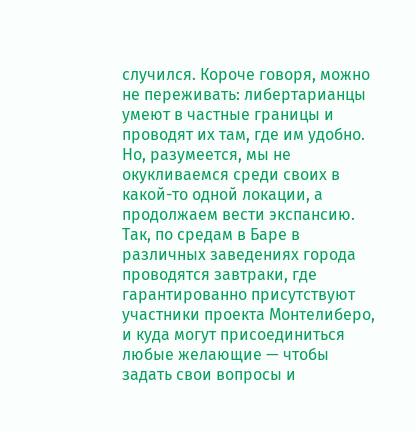случился. Короче говоря, можно не переживать: либертарианцы умеют в частные границы и проводят их там, где им удобно.
Но, разумеется, мы не окукливаемся среди своих в какой-то одной локации, а продолжаем вести экспансию. Так, по средам в Баре в различных заведениях города проводятся завтраки, где гарантированно присутствуют участники проекта Монтелиберо, и куда могут присоединиться любые желающие — чтобы задать свои вопросы и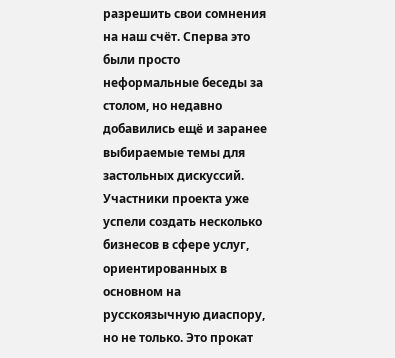разрешить свои сомнения на наш счёт. Сперва это были просто неформальные беседы за столом, но недавно добавились ещё и заранее выбираемые темы для застольных дискуссий.
Участники проекта уже успели создать несколько бизнесов в сфере услуг, ориентированных в основном на русскоязычную диаспору, но не только. Это прокат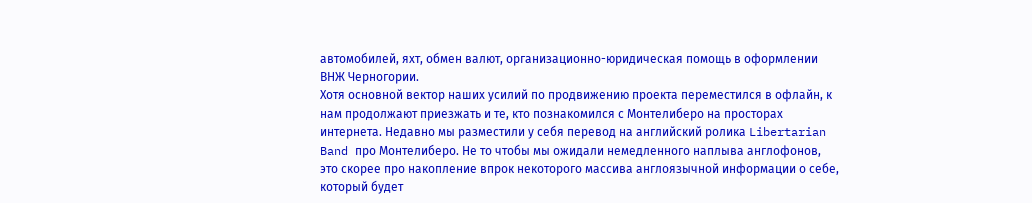автомобилей, яхт, обмен валют, организационно-юридическая помощь в оформлении ВНЖ Черногории.
Хотя основной вектор наших усилий по продвижению проекта переместился в офлайн, к нам продолжают приезжать и те, кто познакомился с Монтелиберо на просторах интернета. Недавно мы разместили у себя перевод на английский ролика Libertarian Band про Монтелиберо. Не то чтобы мы ожидали немедленного наплыва англофонов, это скорее про накопление впрок некоторого массива англоязычной информации о себе, который будет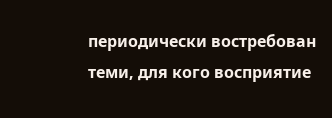периодически востребован теми, для кого восприятие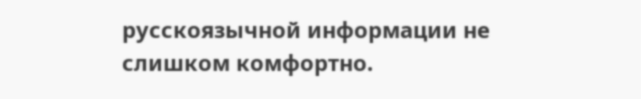русскоязычной информации не слишком комфортно.